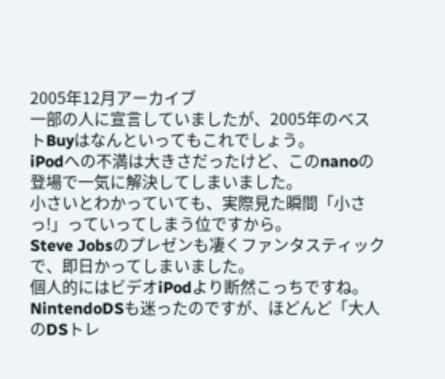2005年12月アーカイブ
一部の人に宣言していましたが、2005年のベストBuyはなんといってもこれでしょう。
iPodへの不満は大きさだったけど、このnanoの登場で一気に解決してしまいました。
小さいとわかっていても、実際見た瞬間「小さっ!」っていってしまう位ですから。
Steve Jobsのプレゼンも凄くファンタスティックで、即日かってしまいました。
個人的にはビデオiPodより断然こっちですね。
NintendoDSも迷ったのですが、ほどんど「大人のDSトレ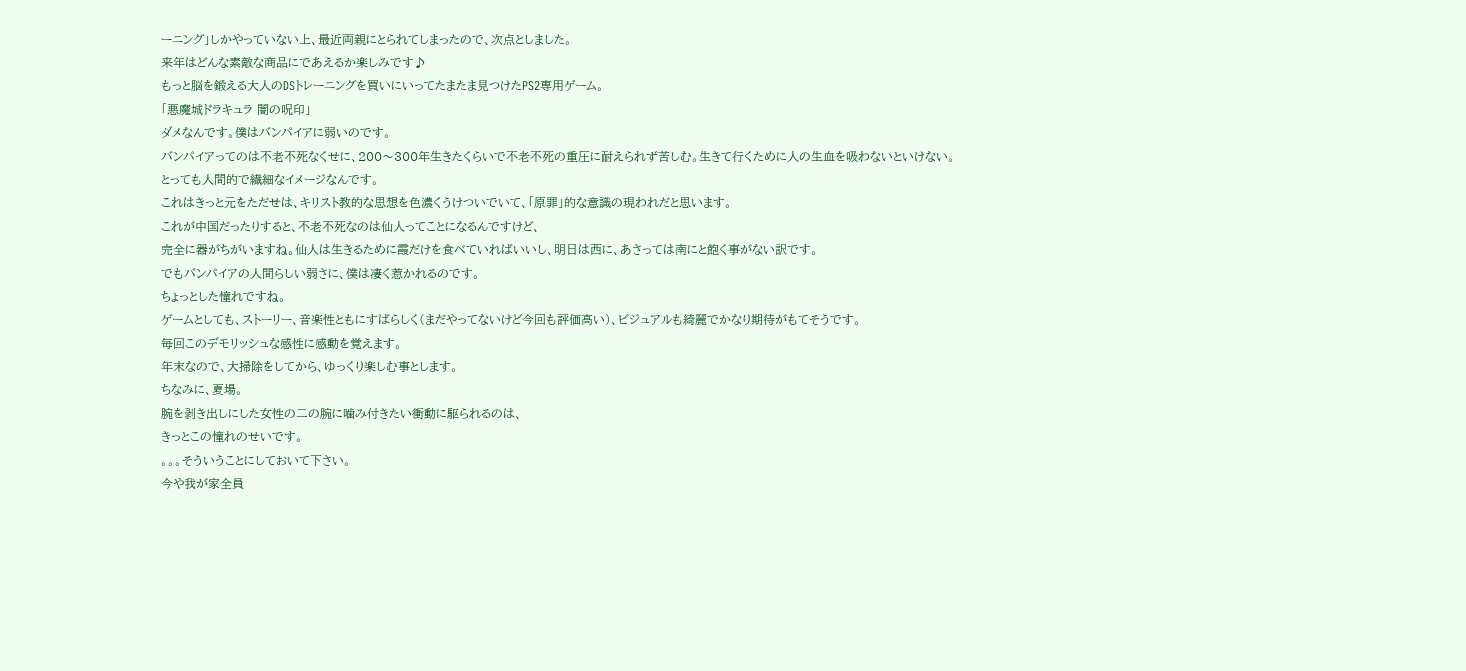ーニング」しかやっていない上、最近両親にとられてしまったので、次点としました。
来年はどんな素敵な商品にであえるか楽しみです♪
もっと脳を鍛える大人のDSトレーニングを買いにいってたまたま見つけたPS2専用ゲーム。
「悪魔城ドラキュラ 闇の呪印」
ダメなんです。僕はバンパイアに弱いのです。
バンパイアってのは不老不死なくせに、200〜300年生きたくらいで不老不死の重圧に耐えられず苦しむ。生きて行くために人の生血を吸わないといけない。
とっても人間的で繊細なイメージなんです。
これはきっと元をただせは、キリスト教的な思想を色濃くうけついでいて、「原罪」的な意識の現われだと思います。
これが中国だったりすると、不老不死なのは仙人ってことになるんですけど、
完全に器がちがいますね。仙人は生きるために霞だけを食べていればいいし、明日は西に、あさっては南にと飽く事がない訳です。
でもバンパイアの人間らしい弱さに、僕は凄く惹かれるのです。
ちょっとした憧れですね。
ゲームとしても、ストーリー、音楽性ともにすばらしく(まだやってないけど今回も評価高い)、ビジュアルも綺麗でかなり期待がもてそうです。
毎回このデモリッシュな感性に感動を覚えます。
年末なので、大掃除をしてから、ゆっくり楽しむ事とします。
ちなみに、夏場。
腕を剥き出しにした女性の二の腕に噛み付きたい衝動に駆られるのは、
きっとこの憧れのせいです。
。。。そういうことにしておいて下さい。
今や我が家全員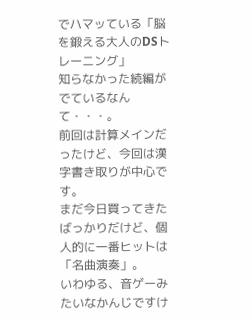でハマッている「脳を鍛える大人のDSトレーニング」
知らなかった続編がでているなんて・・・。
前回は計算メインだったけど、今回は漢字書き取りが中心です。
まだ今日買ってきたばっかりだけど、個人的に一番ヒットは「名曲演奏」。
いわゆる、音ゲーみたいなかんじですけ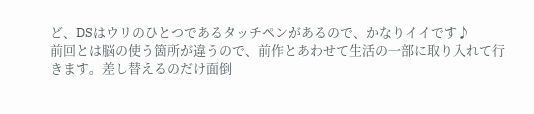ど、DSはウリのひとつであるタッチペンがあるので、かなりイイです♪
前回とは脳の使う箇所が違うので、前作とあわせて生活の一部に取り入れて行きます。差し替えるのだけ面倒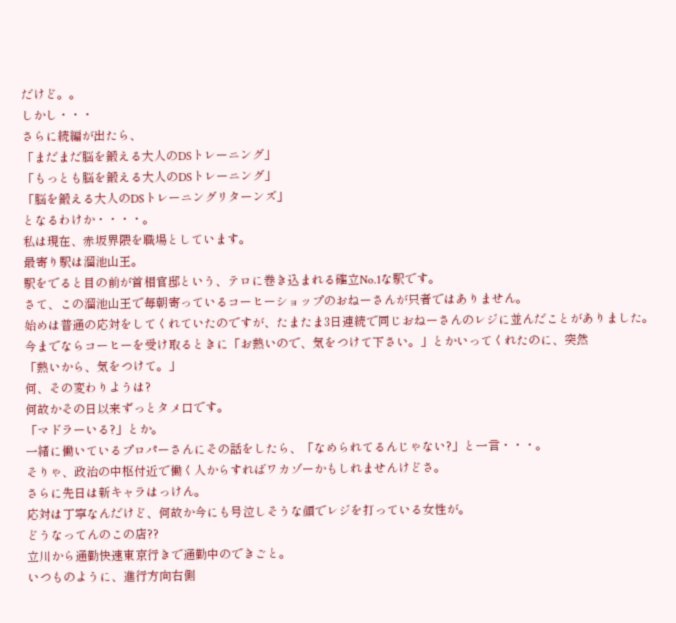だけど。。
しかし・・・
さらに続編が出たら、
「まだまだ脳を鍛える大人のDSトレーニング」
「もっとも脳を鍛える大人のDSトレーニング」
「脳を鍛える大人のDSトレーニングリターンズ」
となるわけか・・・・。
私は現在、赤坂界隈を職場としています。
最寄り駅は溜池山王。
駅をでると目の前が首相官邸という、テロに巻き込まれる確立No.1な駅です。
さて、この溜池山王で毎朝寄っているコーヒーショップのおねーさんが只者ではありません。
始めは普通の応対をしてくれていたのですが、たまたま3日連続で同じおねーさんのレジに並んだことがありました。
今までならコーヒーを受け取るときに「お熱いので、気をつけて下さい。」とかいってくれたのに、突然
「熱いから、気をつけて。」
何、その変わりようは?
何故かその日以来ずっとタメ口です。
「マドラーいる?」とか。
一緒に働いているプロパーさんにその話をしたら、「なめられてるんじゃない?」と一言・・・。
そりゃ、政治の中枢付近で働く人からすればワカゾーかもしれませんけどさ。
さらに先日は新キャラはっけん。
応対は丁寧なんだけど、何故か今にも号泣しそうな顔でレジを打っている女性が。
どうなってんのこの店??
立川から通勤快速東京行きで通勤中のできごと。
いつものように、進行方向右側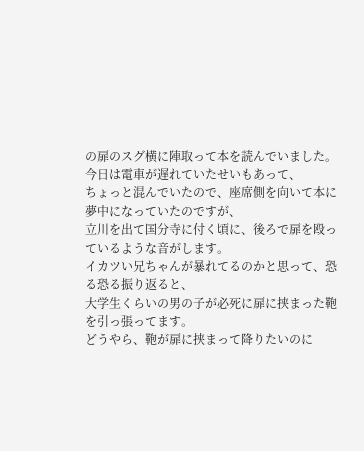の扉のスグ横に陣取って本を読んでいました。
今日は電車が遅れていたせいもあって、
ちょっと混んでいたので、座席側を向いて本に夢中になっていたのですが、
立川を出て国分寺に付く頃に、後ろで扉を殴っているような音がします。
イカツい兄ちゃんが暴れてるのかと思って、恐る恐る振り返ると、
大学生くらいの男の子が必死に扉に挟まった鞄を引っ張ってます。
どうやら、鞄が扉に挟まって降りたいのに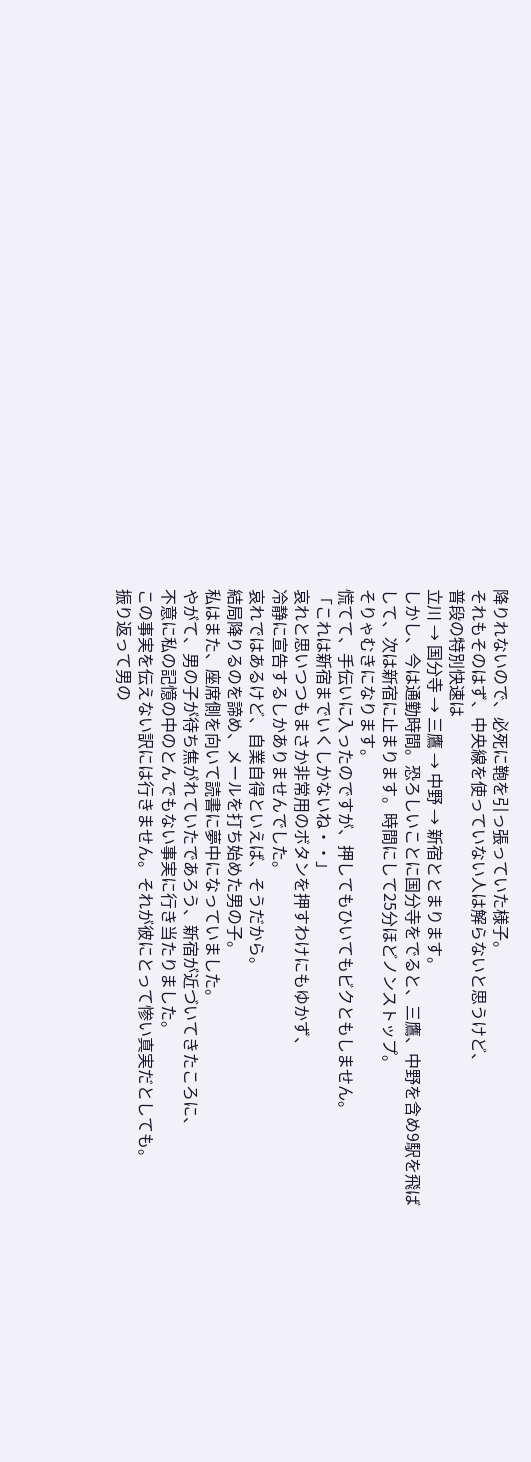降りれないので、必死に鞄を引っ張っていた様子。
それもそのはず、中央線を使っていない人は解らないと思うけど、
普段の特別快速は
立川 → 国分寺 → 三鷹 → 中野 → 新宿ととまります。
しかし、今は通勤時間。恐ろしいことに国分寺をでると、三鷹、中野を含め9駅を飛ばして、次は新宿に止まります。時間にして25分ほどノンストップ。
そりゃむきになります。
慌てて、手伝いに入ったのですが、押してもひいてもビクともしません。
「これは新宿までいくしかないね・・」
哀れと思いつつもまさか非常用のボタンを押すわけにもゆかず、
冷静に宣告するしかありませんでした。
哀れではあるけど、自業自得といえば、そうだから。
結局降りるのを諦め、メールを打ち始めた男の子。
私はまた、座席側を向いて読書に夢中になっていました。
やがて、男の子が待ち焦がれていたであろう、新宿が近づいてきたころに、
不意に私の記憶の中のとんでもない事実に行き当たりました。
この事実を伝えない訳には行きません。それが彼にとって惨い真実だとしても。
振り返って男の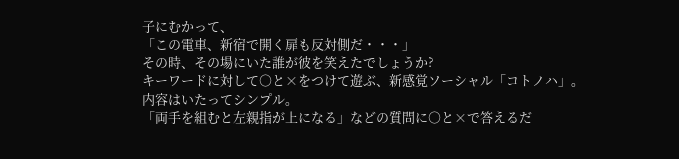子にむかって、
「この電車、新宿で開く扉も反対側だ・・・」
その時、その場にいた誰が彼を笑えたでしょうか?
キーワードに対して○と×をつけて遊ぶ、新感覚ソーシャル「コトノハ」。
内容はいたってシンプル。
「両手を組むと左親指が上になる」などの質問に○と×で答えるだ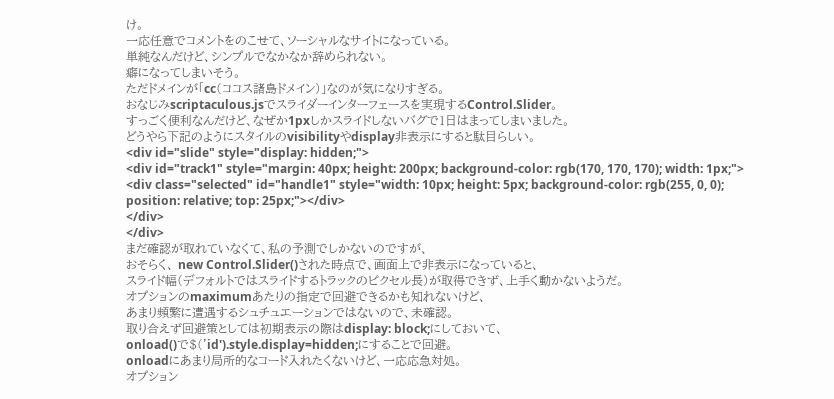け。
一応任意でコメントをのこせて、ソーシャルなサイトになっている。
単純なんだけど、シンプルでなかなか辞められない。
癖になってしまいそう。
ただドメインが「cc(ココス諸島ドメイン)」なのが気になりすぎる。
おなじみscriptaculous.jsでスライダーインターフェースを実現するControl.Slider。
すっごく便利なんだけど、なぜか1pxしかスライドしないバグで1日はまってしまいました。
どうやら下記のようにスタイルのvisibilityやdisplay非表示にすると駄目らしい。
<div id="slide" style="display: hidden;">
<div id="track1" style="margin: 40px; height: 200px; background-color: rgb(170, 170, 170); width: 1px;">
<div class="selected" id="handle1" style="width: 10px; height: 5px; background-color: rgb(255, 0, 0); position: relative; top: 25px;"></div>
</div>
</div>
まだ確認が取れていなくて、私の予測でしかないのですが、
おそらく、 new Control.Slider()された時点で、画面上で非表示になっていると、
スライド幅(デフォルトではスライドするトラックのピクセル長)が取得できず、上手く動かないようだ。
オプションのmaximumあたりの指定で回避できるかも知れないけど、
あまり頻繁に遭遇するシュチュエーションではないので、未確認。
取り合えず回避策としては初期表示の際はdisplay: block;にしておいて、
onload()で$('id').style.display=hidden;にすることで回避。
onloadにあまり局所的なコード入れたくないけど、一応応急対処。
オプション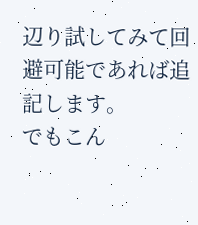辺り試してみて回避可能であれば追記します。
でもこん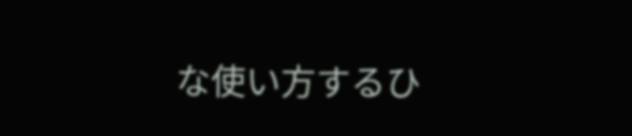な使い方するひ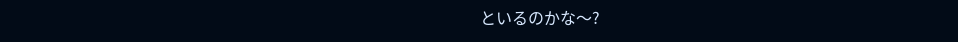といるのかな〜?